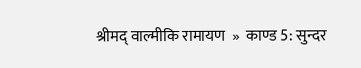श्रीमद् वाल्मीकि रामायण  »  काण्ड 5: सुन्दर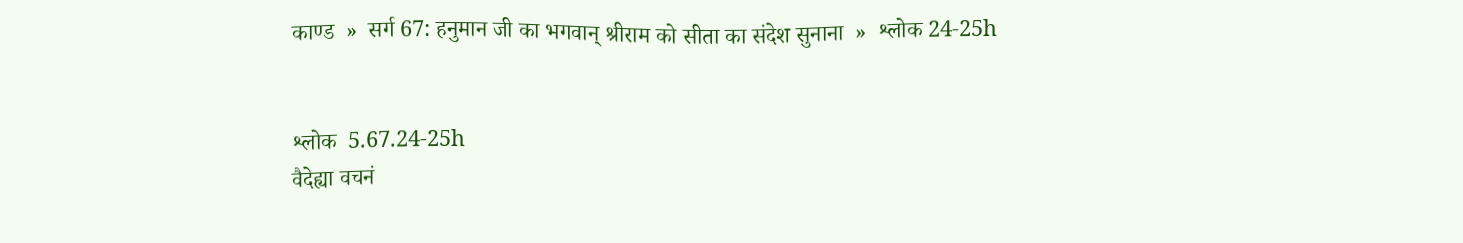काण्ड  »  सर्ग 67: हनुमान जी का भगवान् श्रीराम को सीता का संदेश सुनाना  »  श्लोक 24-25h


श्लोक  5.67.24-25h
वैदेह्या वचनं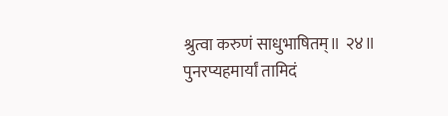श्रुत्वा करुणं साधुभाषितम्॥ २४॥
पुनरप्यहमार्यां तामिदं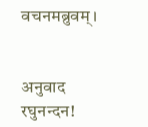वचनमब्रुवम्।


अनुवाद
रघुनन्दन!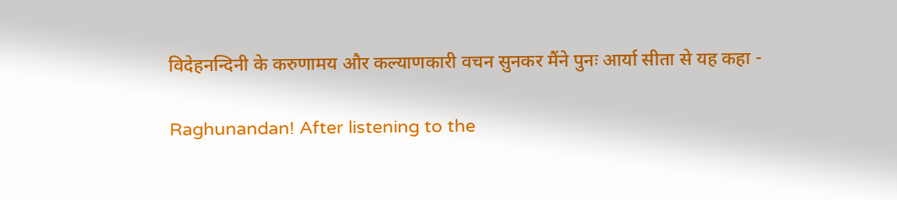विदेहनन्दिनी के करुणामय और कल्याणकारी वचन सुनकर मैंने पुनः आर्या सीता से यह कहा -

Raghunandan! After listening to the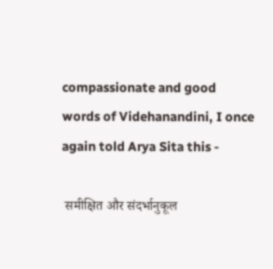compassionate and good words of Videhanandini, I once again told Arya Sita this -

 समीक्षित और संदर्भानुकूल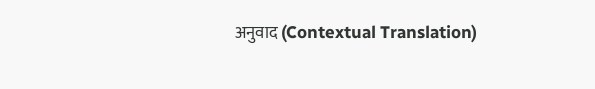अनुवाद (Contextual Translation)